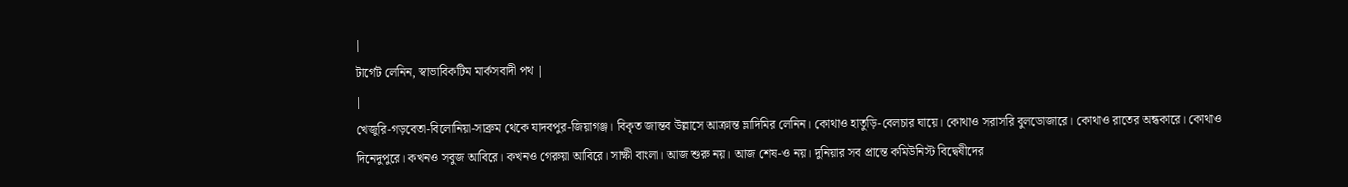|
টার্গেট লেনিন, স্বাভাবিকটিম মার্কসবাদী পথ |
|
খেজুরি-গড়বেতা-বিলোনিয়া-সাব্রুম থেকে যাদবপুর-জিয়াগঞ্জ। বিকৃত জান্তব উল্লাসে আক্রান্ত ভ্লাদিমির লেনিন। কোথাও হাতুড়ি-বেলচার ঘায়ে। কোথাও সরাসরি বুলডোজারে। কোথাও রাতের অন্ধকারে। কোথাও দিনেদুপুরে। কখনও সবুজ আবিরে। কখনও গেরুয়া আবিরে। সাক্ষী বাংলা। আজ শুরু নয়। আজ শেষ-ও নয়। দুনিয়ার সব প্রান্তে কমিউনিস্ট বিদ্বেষীদের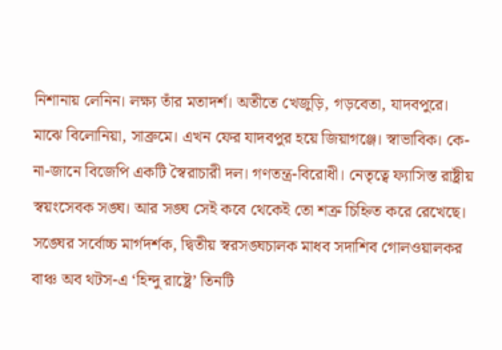নিশানায় লেনিন। লক্ষ্য তাঁর মতাদর্শ। অতীতে খেজুড়ি, গড়বেতা, যাদবপুরে। মাঝে বিলোনিয়া, সাব্রুমে। এখন ফের যাদবপুর হয়ে জিয়াগঞ্জে। স্বাভাবিক। কে-না-জানে বিজেপি একটি স্বৈরাচারী দল। গণতন্ত্র-বিরোধী। নেতৃত্বে ফ্যাসিস্ত রাষ্ট্রীয় স্বয়ংসেবক সঙ্ঘ। আর সঙ্ঘ সেই কবে থেকেই তো শত্রু চিহ্নিত করে রেখেছে। সঙ্ঘের সর্বোচ্চ মার্গদর্শক, দ্বিতীয় স্বরসঙ্ঘচালক মাধব সদাশিব গোলওয়ালকর বাঞ্চ অব থটস-এ ‘হিন্দু রাষ্ট্রে’ তিনটি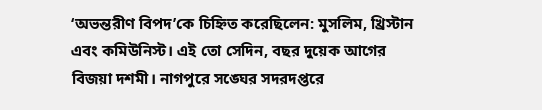‘অভন্তরীণ বিপদ’কে চিহ্নিত করেছিলেন: মুসলিম, খ্রিস্টান এবং কমিউনিস্ট। এই তো সেদিন, বছর দুয়েক আগের বিজয়া দশমী। নাগপুরে সঙ্ঘের সদরদপ্তরে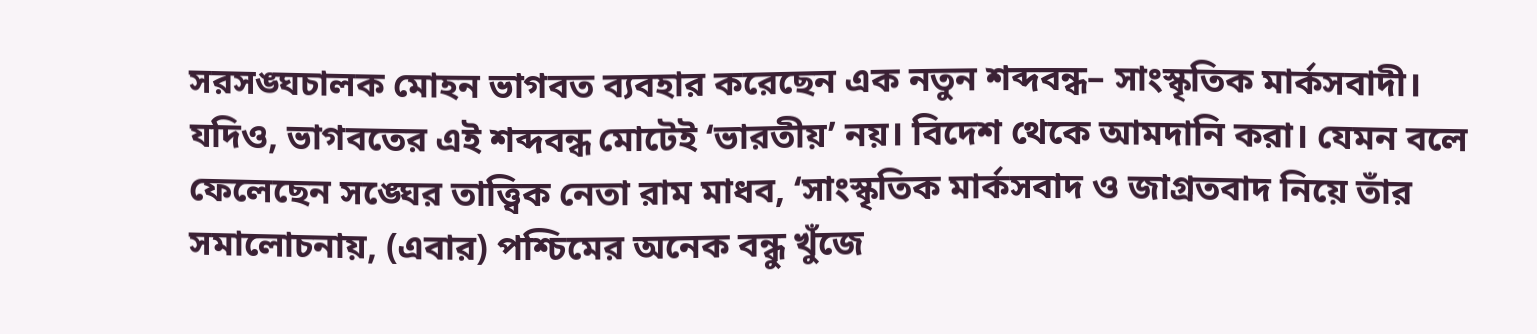সরসঙ্ঘচালক মোহন ভাগবত ব্যবহার করেছেন এক নতুন শব্দবন্ধ– সাংস্কৃতিক মার্কসবাদী। যদিও, ভাগবতের এই শব্দবন্ধ মোটেই ‘ভারতীয়’ নয়। বিদেশ থেকে আমদানি করা। যেমন বলে ফেলেছেন সঙ্ঘের তাত্ত্বিক নেতা রাম মাধব, ‘সাংস্কৃতিক মার্কসবাদ ও জাগ্রতবাদ নিয়ে তাঁর সমালোচনায়, (এবার) পশ্চিমের অনেক বন্ধু খুঁজে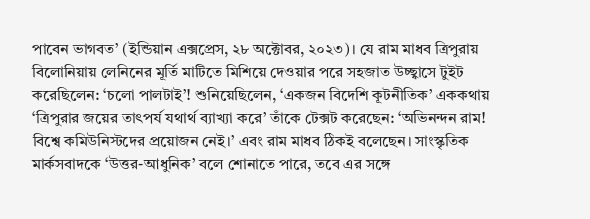পাবেন ভাগবত’ (ইন্ডিয়ান এক্সপ্রেস, ২৮ অক্টোবর, ২০২৩)। যে রাম মাধব ত্রিপুরায় বিলোনিয়ায় লেনিনের মূর্তি মাটিতে মিশিয়ে দেওয়ার পরে সহজাত উচ্ছ্বাসে টুইট করেছিলেন: ‘চলো পালটাই’! শুনিয়েছিলেন, ‘একজন বিদেশি কূটনীতিক’ এককথায় ‘ত্রিপুরার জয়ের তাৎপর্য যথার্থ ব্যাখ্যা করে’ তাঁকে টেক্সট করেছেন: ‘অভিনন্দন রাম! বিশ্বে কমিউনিস্টদের প্রয়োজন নেই।’ এবং রাম মাধব ঠিকই বলেছেন। সাংস্কৃতিক মার্কসবাদকে ‘উত্তর-আধুনিক’ বলে শোনাতে পারে, তবে এর সঙ্গে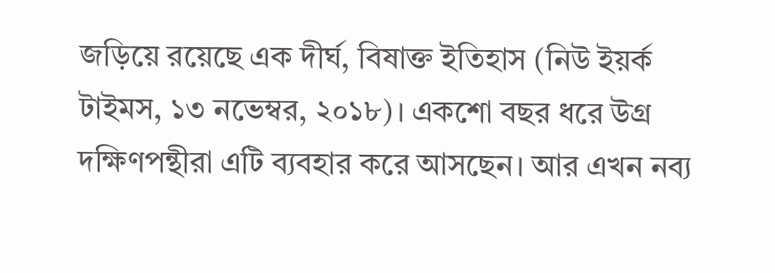জড়িয়ে রয়েছে এক দীর্ঘ, বিষাক্ত ইতিহাস (নিউ ইয়র্ক টাইমস, ১৩ নভেম্বর, ২০১৮)। একশো বছর ধরে উগ্র দক্ষিণপন্থীরা এটি ব্যবহার করে আসছেন। আর এখন নব্য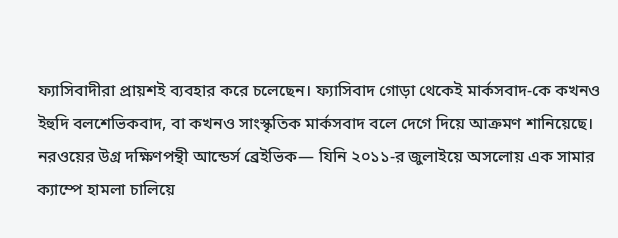ফ্যাসিবাদীরা প্রায়শই ব্যবহার করে চলেছেন। ফ্যাসিবাদ গোড়া থেকেই মার্কসবাদ-কে কখনও ইহুদি বলশেভিকবাদ, বা কখনও সাংস্কৃতিক মার্কসবাদ বলে দেগে দিয়ে আক্রমণ শানিয়েছে। নরওয়ের উগ্র দক্ষিণপন্থী আন্ডের্স ব্রেইভিক— যিনি ২০১১-র জুলাইয়ে অসলোয় এক সামার ক্যাম্পে হামলা চালিয়ে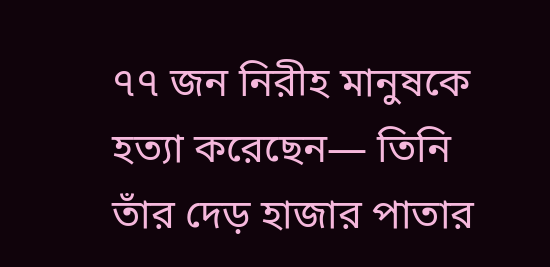৭৭ জন নিরীহ মানুষকে হত্যা করেছেন— তিনি তাঁর দেড় হাজার পাতার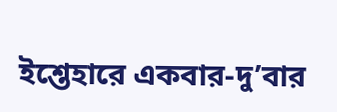ইশ্তেহারে একবার-দু’বার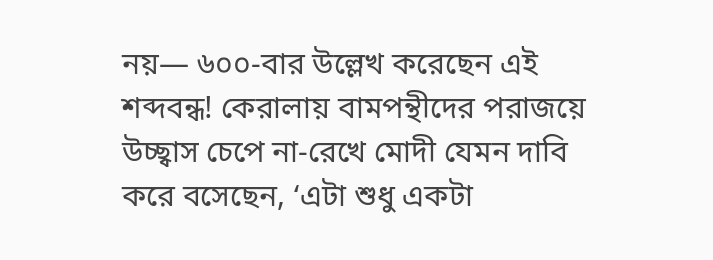নয়— ৬০০-বার উল্লেখ করেছেন এই শব্দবন্ধ! কেরালায় বামপন্থীদের পরাজয়ে উচ্ছ্বাস চেপে না-রেখে মোদী যেমন দাবি করে বসেছেন, ‘এটা শুধু একটা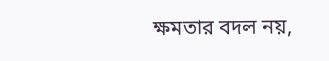ক্ষমতার বদল নয়,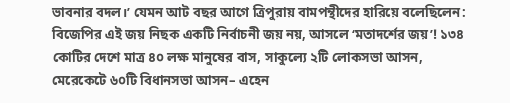ভাবনার বদল।’ যেমন আট বছর আগে ত্রিপুরায় বামপন্থীদের হারিয়ে বলেছিলেন: বিজেপির এই জয় নিছক একটি নির্বাচনী জয় নয়, আসলে ‘মতাদর্শের জয়’! ১৩৪ কোটির দেশে মাত্র ৪০ লক্ষ মানুষের বাস, সাকুল্যে ২টি লোকসভা আসন, মেরেকেটে ৬০টি বিধানসভা আসন– এহেন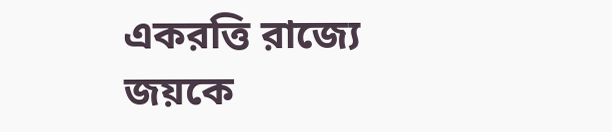একরত্তি রাজ্যে জয়কে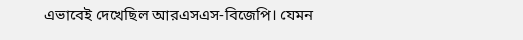এভাবেই দেখেছিল আরএসএস-বিজেপি। যেমন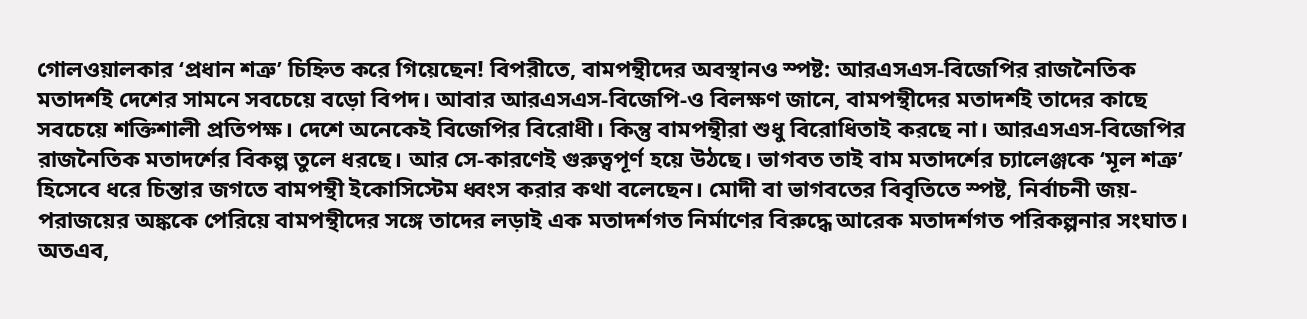গোলওয়ালকার ‘প্রধান শত্রু’ চিহ্নিত করে গিয়েছেন! বিপরীতে, বামপন্থীদের অবস্থানও স্পষ্ট: আরএসএস-বিজেপির রাজনৈতিক মতাদর্শই দেশের সামনে সবচেয়ে বড়ো বিপদ। আবার আরএসএস-বিজেপি-ও বিলক্ষণ জানে, বামপন্থীদের মতাদর্শই তাদের কাছে সবচেয়ে শক্তিশালী প্রতিপক্ষ। দেশে অনেকেই বিজেপির বিরোধী। কিন্তু বামপন্থীরা শুধু বিরোধিতাই করছে না। আরএসএস-বিজেপির রাজনৈতিক মতাদর্শের বিকল্প তুলে ধরছে। আর সে-কারণেই গুরুত্বপূর্ণ হয়ে উঠছে। ভাগবত তাই বাম মতাদর্শের চ্যালেঞ্জকে ‘মূল শত্রু’ হিসেবে ধরে চিন্তার জগতে বামপন্থী ইকোসিস্টেম ধ্বংস করার কথা বলেছেন। মোদী বা ভাগবতের বিবৃতিতে স্পষ্ট, নির্বাচনী জয়-পরাজয়ের অঙ্ককে পেরিয়ে বামপন্থীদের সঙ্গে তাদের লড়াই এক মতাদর্শগত নির্মাণের বিরুদ্ধে আরেক মতাদর্শগত পরিকল্পনার সংঘাত। অতএব,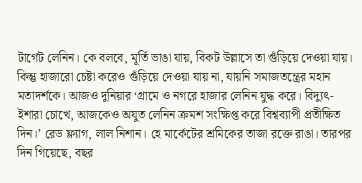টার্গেট লেনিন। কে বলবে, মূর্তি ভাঙা যায়, বিকট উল্লাসে তা গুঁড়িয়ে দেওয়া যায়। কিন্তু হাজারো চেষ্টা করেও গুঁড়িয়ে দেওয়া যায় না, যায়নি সমাজতন্ত্রের মহান মতাদর্শকে। আজও দুনিয়ার ‘গ্রামে ও নগরে হাজার লেনিন যুদ্ধ করে। বিদ্যুৎ-ইশারা চোখে, আজকেও অযুত লেনিন ক্রমশ সংক্ষিপ্ত করে বিশ্বব্যাপী প্রতীক্ষিত দিন।’ রেড ফ্ল্যাগ, লাল নিশান। হে মার্কেটের শ্রমিকের তাজা রক্তে রাঙা। তারপর দিন গিয়েছে, বছর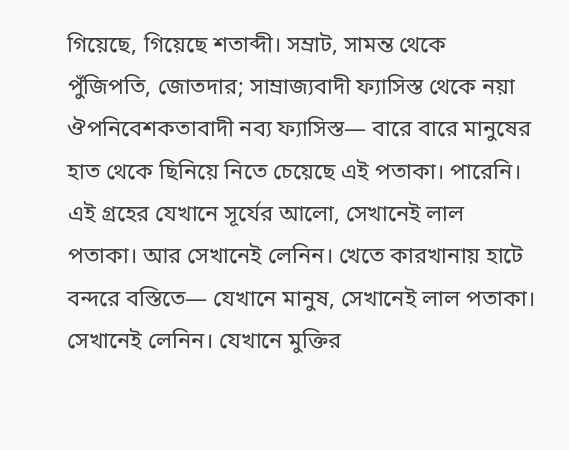গিয়েছে, গিয়েছে শতাব্দী। সম্রাট, সামন্ত থেকে পুঁজিপতি, জোতদার; সাম্রাজ্যবাদী ফ্যাসিস্ত থেকে নয়া ঔপনিবেশকতাবাদী নব্য ফ্যাসিস্ত— বারে বারে মানুষের হাত থেকে ছিনিয়ে নিতে চেয়েছে এই পতাকা। পারেনি। এই গ্রহের যেখানে সূর্যের আলো, সেখানেই লাল পতাকা। আর সেখানেই লেনিন। খেতে কারখানায় হাটে বন্দরে বস্তিতে— যেখানে মানুষ, সেখানেই লাল পতাকা। সেখানেই লেনিন। যেখানে মুক্তির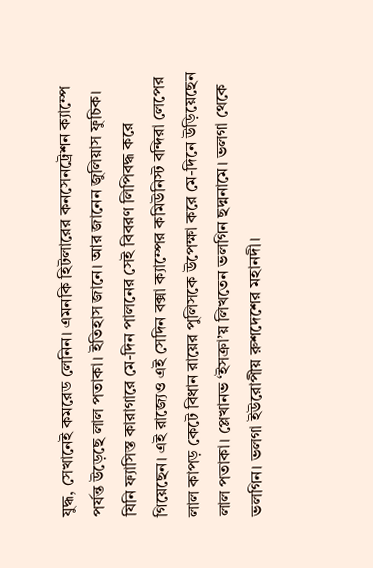যুদ্ধ, সেখানেই কমরেড লেনিন। এমনকি হিটলারের কনসেনট্রেশন ক্যাম্পে পর্যন্ত উড়েছে লাল পতাকা। ইতিহাস জানে। আর জানেন জুলিয়াস ফুচিক। যিনি ফ্যাসিস্ত কারাগারে মে-দিন পালনের সেই বিবরণ লিপিবদ্ধ করে গিয়েছেন। এই রাজ্যেও এই সেদিন বক্সা ক্যাম্পের কমিউনিস্ট বন্দিরা লেপের লাল কাপড় কেটে বিধান রায়ের পুলিসকে উপেক্ষা করে মে-দিনে উড়িয়েছেন লাল পতাকা। প্লেখানভ ‘ইসক্রা’য় লিখতেন ভলগিন ছদ্মনামে। ভলগা থেকে ভলগিন। ভলগা ইউরোপীয় রুশদেশের মহানদী।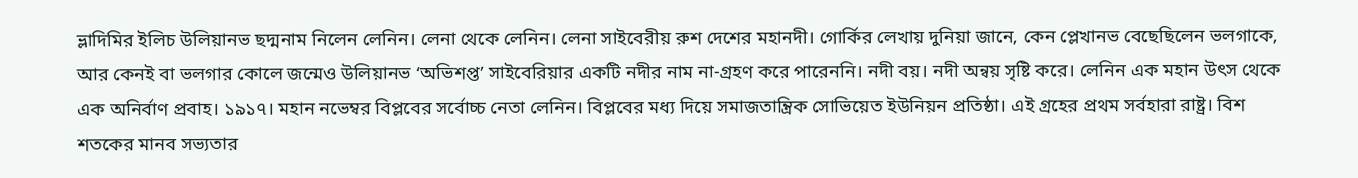ভ্লাদিমির ইলিচ উলিয়ানভ ছদ্মনাম নিলেন লেনিন। লেনা থেকে লেনিন। লেনা সাইবেরীয় রুশ দেশের মহানদী। গোর্কির লেখায় দুনিয়া জানে, কেন প্লেখানভ বেছেছিলেন ভলগাকে, আর কেনই বা ভলগার কোলে জন্মেও উলিয়ানভ ‘অভিশপ্ত’ সাইবেরিয়ার একটি নদীর নাম না-গ্রহণ করে পারেননি। নদী বয়। নদী অন্বয় সৃষ্টি করে। লেনিন এক মহান উৎস থেকে এক অনির্বাণ প্রবাহ। ১৯১৭। মহান নভেম্বর বিপ্লবের সর্বোচ্চ নেতা লেনিন। বিপ্লবের মধ্য দিয়ে সমাজতান্ত্রিক সোভিয়েত ইউনিয়ন প্রতিষ্ঠা। এই গ্রহের প্রথম সর্বহারা রাষ্ট্র। বিশ শতকের মানব সভ্যতার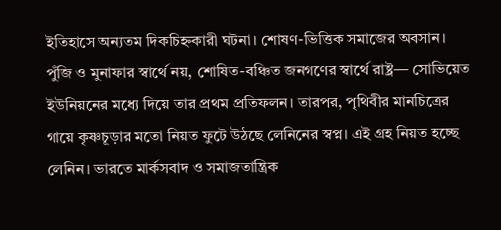ইতিহাসে অন্যতম দিকচিহ্নকারী ঘটনা। শোষণ-ভিত্তিক সমাজের অবসান। পুঁজি ও মুনাফার স্বার্থে নয়, শোষিত-বঞ্চিত জনগণের স্বার্থে রাষ্ট্র— সোভিয়েত ইউনিয়নের মধ্যে দিয়ে তার প্রথম প্রতিফলন। তারপর, পৃথিবীর মানচিত্রের গায়ে কৃষ্ণচূড়ার মতো নিয়ত ফুটে উঠছে লেনিনের স্বপ্ন। এই গ্রহ নিয়ত হচ্ছে লেনিন। ভারতে মার্কসবাদ ও সমাজতান্ত্রিক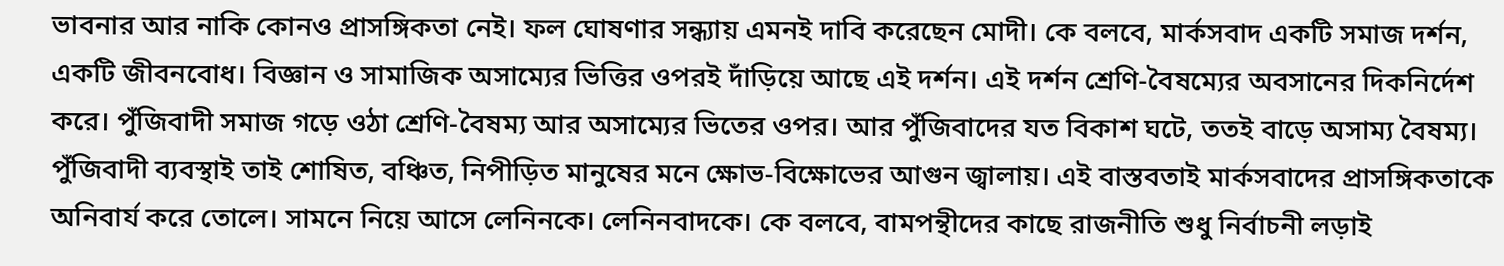ভাবনার আর নাকি কোনও প্রাসঙ্গিকতা নেই। ফল ঘোষণার সন্ধ্যায় এমনই দাবি করেছেন মোদী। কে বলবে, মার্কসবাদ একটি সমাজ দর্শন, একটি জীবনবোধ। বিজ্ঞান ও সামাজিক অসাম্যের ভিত্তির ওপরই দাঁড়িয়ে আছে এই দর্শন। এই দর্শন শ্রেণি-বৈষম্যের অবসানের দিকনির্দেশ করে। পুঁজিবাদী সমাজ গড়ে ওঠা শ্রেণি-বৈষম্য আর অসাম্যের ভিতের ওপর। আর পুঁজিবাদের যত বিকাশ ঘটে, ততই বাড়ে অসাম্য বৈষম্য। পুঁজিবাদী ব্যবস্থাই তাই শোষিত, বঞ্চিত, নিপীড়িত মানুষের মনে ক্ষোভ-বিক্ষোভের আগুন জ্বালায়। এই বাস্তবতাই মার্কসবাদের প্রাসঙ্গিকতাকে অনিবার্য করে তোলে। সামনে নিয়ে আসে লেনিনকে। লেনিনবাদকে। কে বলবে, বামপন্থীদের কাছে রাজনীতি শুধু নির্বাচনী লড়াই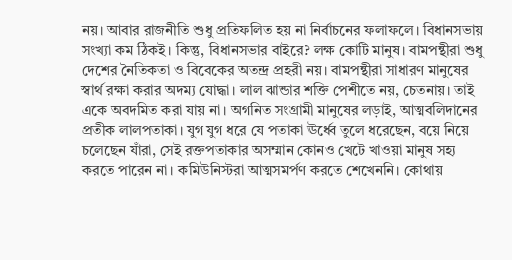নয়। আবার রাজনীতি শুধু প্রতিফলিত হয় না নির্বাচনের ফলাফলে। বিধানসভায় সংখ্যা কম ঠিকই। কিন্তু, বিধানসভার বাইরে? লক্ষ কোটি মানুষ। বামপন্থীরা শুধু দেশের নৈতিকতা ও বিবেকের অতন্দ্র প্রহরী নয়। বামপন্থীরা সাধারণ মানুষের স্বার্থ রক্ষা করার অদম্য যোদ্ধা। লাল ঝান্ডার শক্তি পেশীতে নয়, চেতনায়। তাই একে অবদমিত করা যায় না। অগনিত সংগ্রামী মানুষের লড়াই, আত্মবলিদানের প্রতীক লালপতাকা। যুগ যুগ ধরে যে পতাকা ঊর্ধ্বে তুলে ধরেছেন, বয়ে নিয়ে চলেছেন যাঁরা, সেই রক্তপতাকার অসম্মান কোনও খেটে খাওয়া মানুষ সহ্য করতে পারেন না। কমিউনিস্টরা আত্মসমর্পণ করতে শেখেননি। কোথায়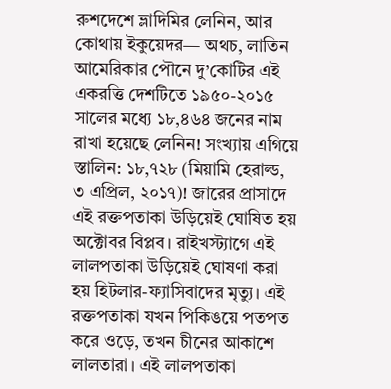রুশদেশে ভ্লাদিমির লেনিন, আর কোথায় ইকুয়েদর— অথচ, লাতিন আমেরিকার পৌনে দু’কোটির এই একরত্তি দেশটিতে ১৯৫০-২০১৫ সালের মধ্যে ১৮,৪৬৪ জনের নাম রাখা হয়েছে লেনিন! সংখ্যায় এগিয়ে স্তালিন: ১৮,৭২৮ (মিয়ামি হেরাল্ড, ৩ এপ্রিল, ২০১৭)! জারের প্রাসাদে এই রক্তপতাকা উড়িয়েই ঘোষিত হয় অক্টোবর বিপ্লব। রাইখস্ট্যাগে এই লালপতাকা উড়িয়েই ঘোষণা করা হয় হিটলার-ফ্যাসিবাদের মৃত্যু। এই রক্তপতাকা যখন পিকিঙয়ে পতপত করে ওড়ে, তখন চীনের আকাশে লালতারা। এই লালপতাকা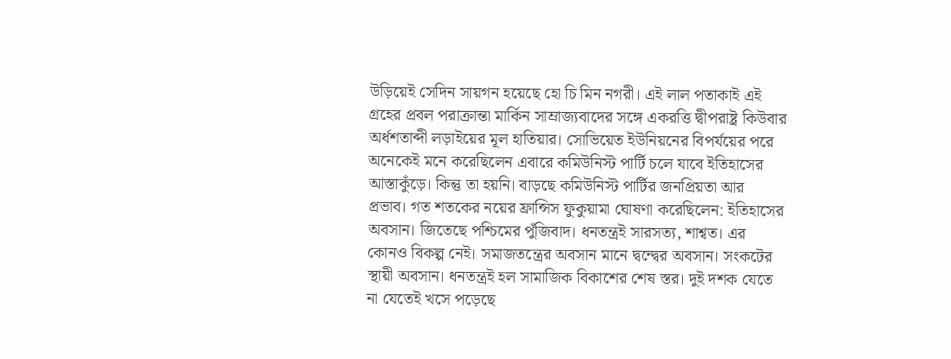উড়িয়েই সেদিন সায়গন হয়েছে হো চি মিন নগরী। এই লাল পতাকাই এই গ্রহের প্রবল পরাক্রান্তা মার্কিন সাম্রাজ্যবাদের সঙ্গে একরত্তি দ্বীপরাষ্ট্র কিউবার অর্ধশতাব্দী লড়াইয়ের মূল হাতিয়ার। সোভিয়েত ইউনিয়নের বিপর্যয়ের পরে অনেকেই মনে করেছিলেন এবারে কমিউনিস্ট পার্টি চলে যাবে ইতিহাসের আস্তাকুঁড়ে। কিন্তু তা হয়নি। বাড়ছে কমিউনিস্ট পার্টির জনপ্রিয়তা আর প্রভাব। গত শতকের নয়ের ফ্রান্সিস ফুকুয়ামা ঘোষণা করেছিলেন: ইতিহাসের অবসান। জিতেছে পশ্চিমের পুঁজিবাদ। ধনতন্ত্রই সারসত্য, শাশ্বত। এর কোনও বিকল্প নেই। সমাজতন্ত্রের অবসান মানে দ্বন্দ্বের অবসান। সংকটের স্থায়ী অবসান। ধনতন্ত্রই হল সামাজিক বিকাশের শেষ স্তর। দুই দশক যেতে না যেতেই খসে পড়েছে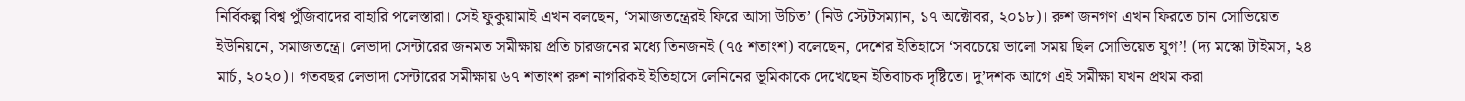নির্বিকল্প বিশ্ব পুঁজিবাদের বাহারি পলেস্তারা। সেই ফুকুয়ামাই এখন বলছেন, ‘সমাজতন্ত্রেরই ফিরে আসা উচিত’ (নিউ স্টেটসম্যান, ১৭ অক্টোবর, ২০১৮)। রুশ জনগণ এখন ফিরতে চান সোভিয়েত ইউনিয়নে, সমাজতন্ত্রে। লেভাদা সেন্টারের জনমত সমীক্ষায় প্রতি চারজনের মধ্যে তিনজনই (৭৫ শতাংশ) বলেছেন, দেশের ইতিহাসে ‘সবচেয়ে ভালো সময় ছিল সোভিয়েত যুগ’! (দ্য মস্কো টাইমস, ২৪ মার্চ, ২০২০)। গতবছর লেভাদা সেন্টারের সমীক্ষায় ৬৭ শতাংশ রুশ নাগরিকই ইতিহাসে লেনিনের ভূমিকাকে দেখেছেন ইতিবাচক দৃষ্টিতে। দু’দশক আগে এই সমীক্ষা যখন প্রথম করা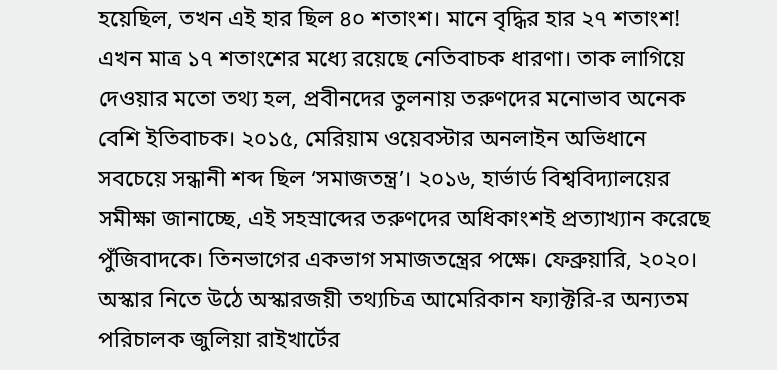হয়েছিল, তখন এই হার ছিল ৪০ শতাংশ। মানে বৃদ্ধির হার ২৭ শতাংশ! এখন মাত্র ১৭ শতাংশের মধ্যে রয়েছে নেতিবাচক ধারণা। তাক লাগিয়ে দেওয়ার মতো তথ্য হল, প্রবীনদের তুলনায় তরুণদের মনোভাব অনেক বেশি ইতিবাচক। ২০১৫, মেরিয়াম ওয়েবস্টার অনলাইন অভিধানে সবচেয়ে সন্ধানী শব্দ ছিল ‘সমাজতন্ত্র’। ২০১৬, হার্ভার্ড বিশ্ববিদ্যালয়ের সমীক্ষা জানাচ্ছে, এই সহস্রাব্দের তরুণদের অধিকাংশই প্রত্যাখ্যান করেছে পুঁজিবাদকে। তিনভাগের একভাগ সমাজতন্ত্রের পক্ষে। ফেব্রুয়ারি, ২০২০। অস্কার নিতে উঠে অস্কারজয়ী তথ্যচিত্র আমেরিকান ফ্যাক্টরি-র অন্যতম পরিচালক জুলিয়া রাইখার্টের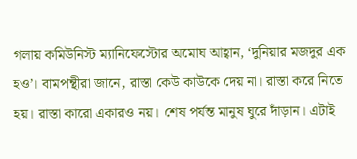গলায় কমিউনিস্ট ম্যানিফেস্টোর অমোঘ আহ্বান, ‘দুনিয়ার মজদুর এক হও’। বামপন্থীরা জানে, রাস্তা কেউ কাউকে দেয় না। রাস্তা করে নিতে হয়। রাস্তা কারো একারও নয়। শেষ পর্যন্ত মানুষ ঘুরে দাঁড়ান। এটাই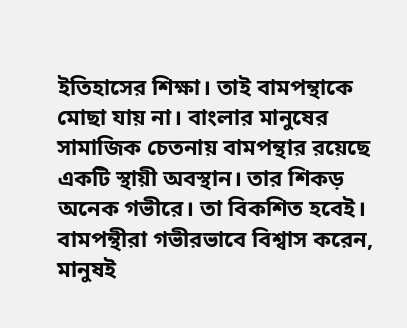ইতিহাসের শিক্ষা। তাই বামপন্থাকে মোছা যায় না। বাংলার মানুষের সামাজিক চেতনায় বামপন্থার রয়েছে একটি স্থায়ী অবস্থান। তার শিকড় অনেক গভীরে। তা বিকশিত হবেই। বামপন্থীরা গভীরভাবে বিশ্বাস করেন, মানুষই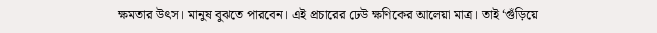ক্ষমতার উৎস। মানুষ বুঝতে পারবেন। এই প্রচারের ঢেউ ক্ষণিকের আলেয়া মাত্র। তাই ‘গুঁড়িয়ে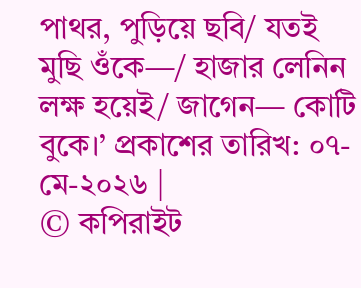পাথর, পুড়িয়ে ছবি/ যতই মুছি ওঁকে—/ হাজার লেনিন লক্ষ হয়েই/ জাগেন— কোটি বুকে।’ প্রকাশের তারিখ: ০৭-মে-২০২৬ |
© কপিরাইট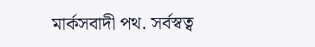মার্কসবাদী পথ. সর্বস্বত্ব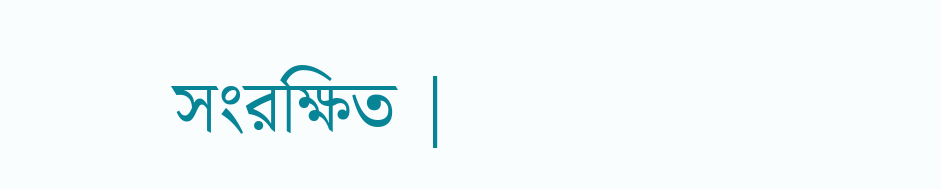সংরক্ষিত |